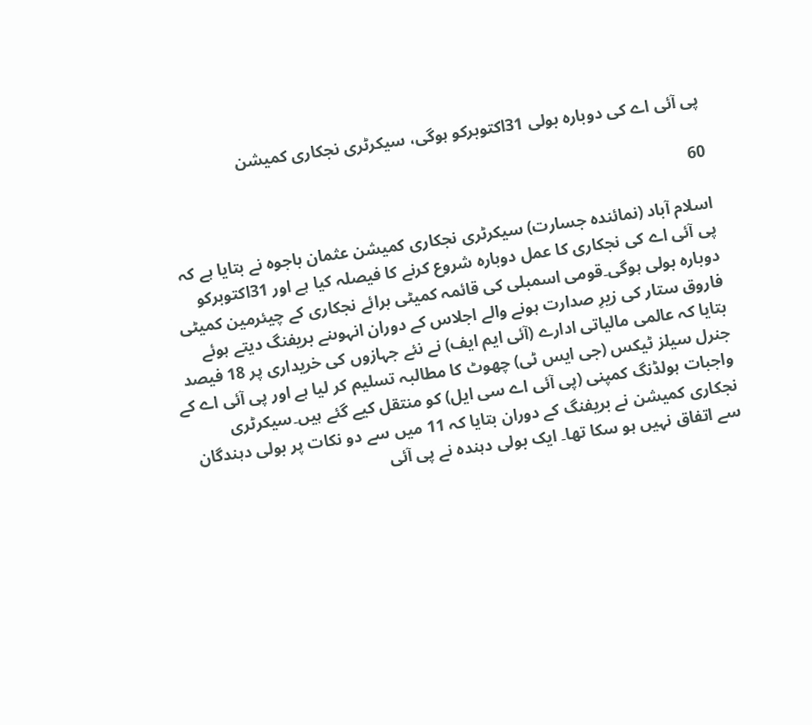پی آئی اے کی دوبارہ بولی 31اکتوبرکو ہوگی، سیکرٹری نجکاری کمیشن

60

اسلام آباد (نمائندہ جسارت) سیکرٹری نجکاری کمیشن عثمان باجوہ نے بتایا ہے کہ پی آئی اے کی نجکاری کا عمل دوبارہ شروع کرنے کا فیصلہ کیا ہے اور 31اکتوبرکو دوبارہ بولی ہوگی۔قومی اسمبلی کی قائمہ کمیٹی برائے نجکاری کے چیئرمین کمیٹی فاروق ستار کی زیرِ صدارت ہونے والے اجلاس کے دوران انہوںنے بریفنگ دیتے ہوئے بتایا کہ عالمی مالیاتی ادارے (آئی ایم ایف) نے نئے جہازوں کی خریداری پر 18 فیصد جنرل سیلز ٹیکس (جی ایس ٹی) چھوٹ کا مطالبہ تسلیم کر لیا ہے اور پی آئی اے کے واجبات ہولڈنگ کمپنی (پی آئی اے سی ایل) کو منتقل کیے گئے ہیں۔سیکرٹری نجکاری کمیشن نے بریفنگ کے دوران بتایا کہ 11 میں سے دو نکات پر بولی دہندگان سے اتفاق نہیں ہو سکا تھا۔ ایک بولی دہندہ نے پی آئی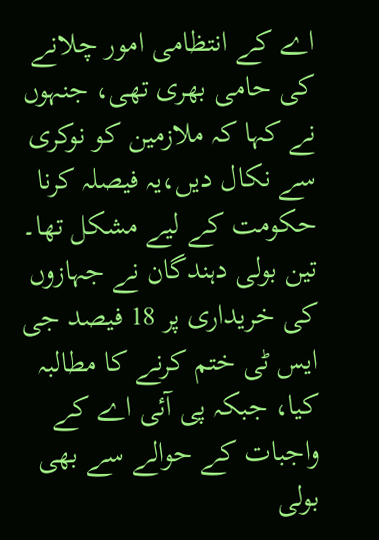اے کے انتظامی امور چلانے کی حامی بھری تھی، جنہوں نے کہا کہ ملازمین کو نوکری سے نکال دیں،یہ فیصلہ کرنا حکومت کے لیے مشکل تھا۔ تین بولی دہندگان نے جہازوں کی خریداری پر 18 فیصد جی ایس ٹی ختم کرنے کا مطالبہ کیا، جبکہ پی آئی اے کے واجبات کے حوالے سے بھی بولی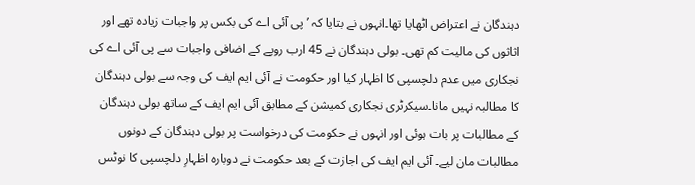دہندگان نے اعتراض اٹھایا تھا۔انہوں نے بتایا کہ ’پی آئی اے کی بکس پر واجبات زیادہ تھے اور اثاثوں کی مالیت کم تھی۔ بولی دہندگان نے 45 ارب روپے کے اضافی واجبات سے پی آئی اے کی نجکاری میں عدم دلچسپی کا اظہار کیا اور حکومت نے آئی ایم ایف کی وجہ سے بولی دہندگان کا مطالبہ نہیں مانا۔سیکرٹری نجکاری کمیشن کے مطابق آئی ایم ایف کے ساتھ بولی دہندگان کے مطالبات پر بات ہوئی اور انہوں نے حکومت کی درخواست پر بولی دہندگان کے دونوں مطالبات مان لیے۔ آئی ایم ایف کی اجازت کے بعد حکومت نے دوبارہ اظہارِ دلچسپی کا نوٹس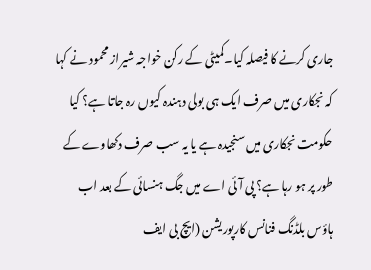جاری کرنے کا فیصلہ کیا۔کمیٹی کے رکن خواجہ شیراز محمود نے کہا کہ نجکاری میں صرف ایک ہی بولی دہندہ کیوں رہ جاتا ہے؟ کیا حکومت نجکاری میں سنجیدہ ہے یا یہ سب صرف دکھاوے کے طور پر ہو رہا ہے؟ پی آئی اے میں جگ ہنسائی کے بعد اب ہاؤس بلڈنگ فنانس کارپوریشن (ایچ بی ایف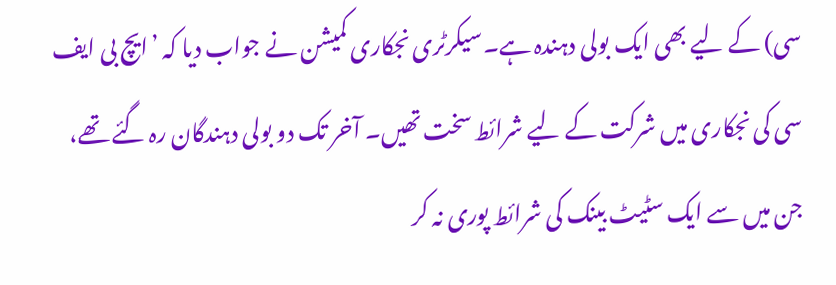سی) کے لیے بھی ایک بولی دہندہ ہے۔سیکرٹری نجکاری کمیشن نے جواب دیا کہ ’ایچ بی ایف سی کی نجکاری میں شرکت کے لیے شرائط سخت تھیں۔ آخر تک دو بولی دہندگان رہ گئے تھے، جن میں سے ایک سٹیٹ بینک کی شرائط پوری نہ کر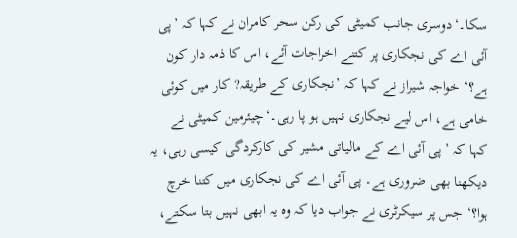سکا۔‘دوسری جانب کمیٹی کی رکن سحر کامران نے کہا کہ ’پی آئی اے کی نجکاری پر کتنے اخراجات آئے، اس کا ذمہ دار کون ہے؟‘ خواجہ شیراز نے کہا کہ ’نجکاری کے طریقہ? کار میں کوئی خامی ہے، اس لیے نجکاری نہیں ہو پا رہی۔‘چیئرمین کمیٹی نے کہا کہ ’پی آئی اے کے مالیاتی مشیر کی کارکردگی کیسی رہی، یہ دیکھنا بھی ضروری ہے۔ پی آئی اے کی نجکاری میں کتنا خرچ ہوا؟‘ جس پر سیکرٹری نے جواب دیا کہ وہ یہ ابھی نہیں بتا سکتے،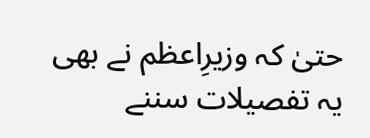حتیٰ کہ وزیرِاعظم نے بھی یہ تفصیلات سننے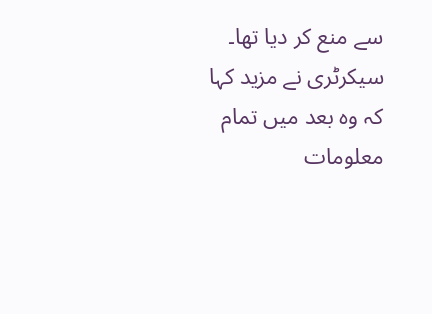سے منع کر دیا تھا۔ سیکرٹری نے مزید کہا کہ وہ بعد میں تمام معلومات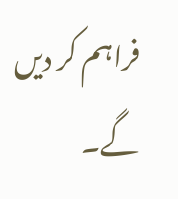فراہم کر دیں گے۔